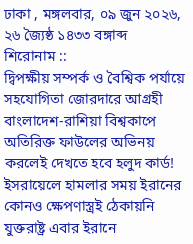ঢাকা , মঙ্গলবার, ০৯ জুন ২০২৬, ২৬ জ্যৈষ্ঠ ১৪৩৩ বঙ্গাব্দ
শিরোনাম ::
দ্বিপক্ষীয় সম্পর্ক ও বৈশ্বিক পর্যায়ে সহযোগিতা জোরদারে আগ্রহী বাংলাদেশ-রাশিয়া বিশ্বকাপে অতিরিক্ত ফাউলের অভিনয় করলেই দেখতে হবে হলুদ কার্ড! ইসরায়েলে হামলার সময় ইরানের কোনও ক্ষেপণাস্ত্রই ঠেকায়নি যুক্তরাষ্ট্র এবার ইরানে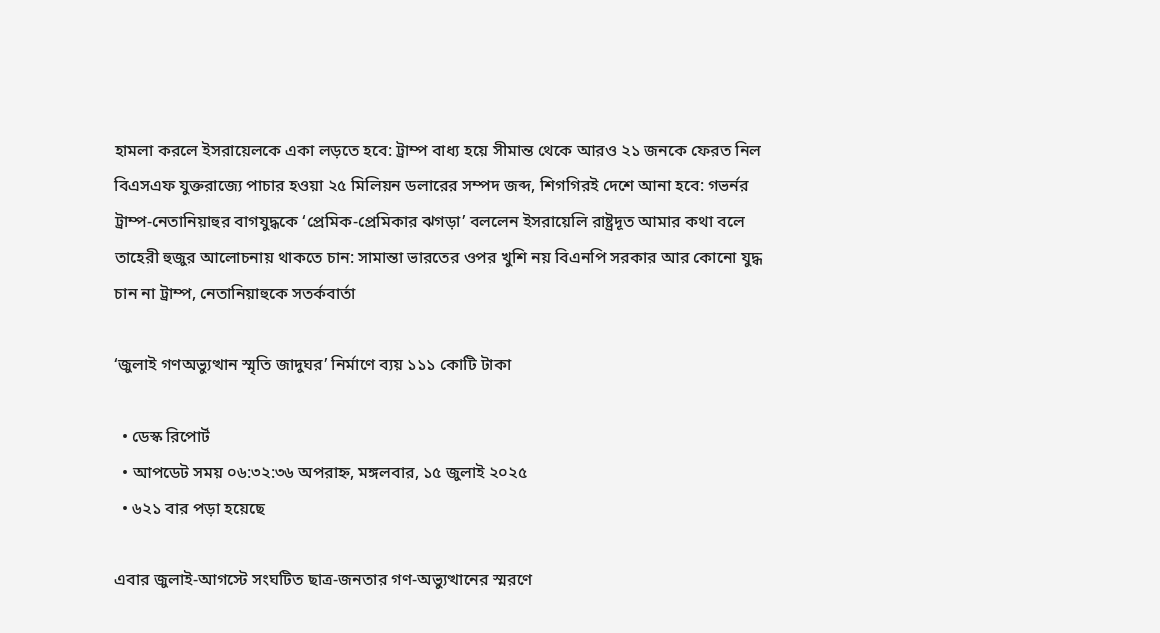হামলা করলে ইসরায়েলকে একা লড়তে হবে: ট্রাম্প বাধ্য হয়ে সীমান্ত থেকে আরও ২১ জনকে ফেরত নিল বিএসএফ যুক্তরাজ্যে পাচার হওয়া ২৫ মিলিয়ন ডলারের সম্পদ জব্দ, শিগগিরই দেশে আনা হবে: গভর্নর ট্রাম্প-নেতানিয়াহুর বাগযুদ্ধকে ‘প্রেমিক-প্রেমিকার ঝগড়া’ বললেন ইসরায়েলি রাষ্ট্রদূত আমার কথা বলে তাহেরী হুজুর আলোচনায় থাকতে চান: সামান্তা ভারতের ওপর খুশি নয় বিএনপি সরকার আর কোনো যুদ্ধ চান না ট্রাম্প, নেতানিয়াহুকে সতর্কবার্তা

‘জুলাই গণঅভ্যুত্থান স্মৃতি জাদুঘর’ নির্মাণে ব্যয় ১১১ কোটি টাকা

  • ডেস্ক রিপোর্ট
  • আপডেট সময় ০৬:৩২:৩৬ অপরাহ্ন, মঙ্গলবার, ১৫ জুলাই ২০২৫
  • ৬২১ বার পড়া হয়েছে

এবার জুলাই-আগস্টে সংঘটিত ছাত্র-জনতার গণ-অভ্যুত্থানের স্মরণে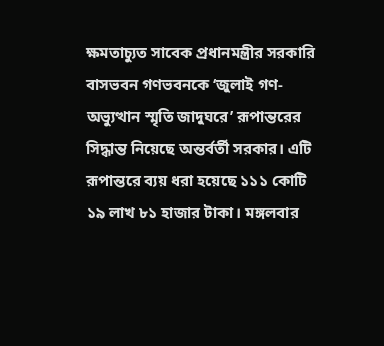ক্ষমতাচ্যুত সাবেক প্রধানমন্ত্রীর সরকারি বাসভবন গণভবনকে ‘জুলাই গণ-অভ্যুত্থান স্মৃতি জাদুঘরে’ রূপান্তরের সিদ্ধান্ত নিয়েছে অন্তর্বর্তী সরকার। এটি রূপান্তরে ব্যয় ধরা হয়েছে ১১১ কোটি ১৯ লাখ ৮১ হাজার টাকা। মঙ্গলবার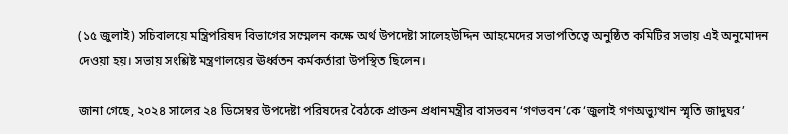(১৫ জুলাই) সচিবালয়ে মন্ত্রিপরিষদ বিভাগের সম্মেলন কক্ষে অর্থ উপদেষ্টা সালেহউদ্দিন আহমেদের সভাপতিত্বে অনুষ্ঠিত কমিটির সভায় এই অনুমোদন দেওয়া হয়। সভায় সংশ্লিষ্ট মন্ত্রণালয়ের ঊর্ধ্বতন কর্মকর্তারা উপস্থিত ছিলেন।

জানা গেছে, ২০২৪ সালের ২৪ ডিসেম্বর উপদেষ্টা পরিষদের বৈঠকে প্রাক্তন প্রধানমন্ত্রীর বাসভবন ‘গণভবন’কে ‘জুলাই গণঅভ্যুত্থান স্মৃতি জাদুঘর’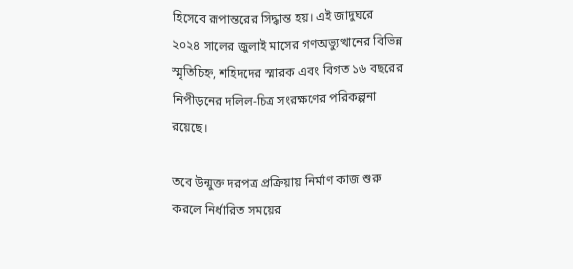হিসেবে রূপান্তরের সিদ্ধান্ত হয়। এই জাদুঘরে ২০২৪ সালের জুলাই মাসের গণঅভ্যুত্থানের বিভিন্ন স্মৃতিচিহ্ন, শহিদদের স্মারক এবং বিগত ১৬ বছরের নিপীড়নের দলিল-চিত্র সংরক্ষণের পরিকল্পনা রয়েছে।

তবে উন্মুক্ত দরপত্র প্রক্রিয়ায় নির্মাণ কাজ শুরু করলে নির্ধারিত সময়ের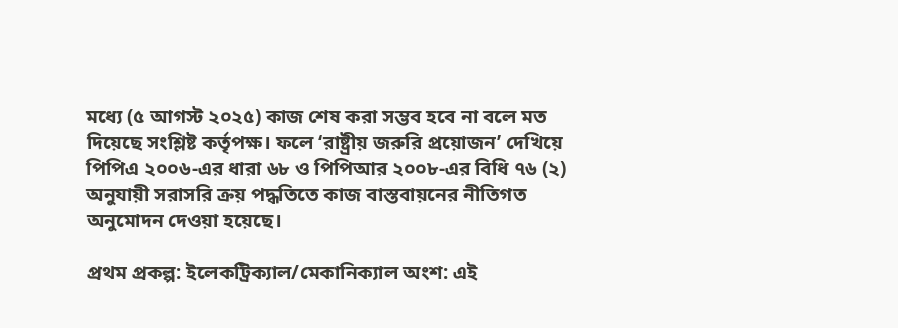মধ্যে (৫ আগস্ট ২০২৫) কাজ শেষ করা সম্ভব হবে না বলে মত দিয়েছে সংশ্লিষ্ট কর্তৃপক্ষ। ফলে ‘রাষ্ট্রীয় জরুরি প্রয়োজন’ দেখিয়ে পিপিএ ২০০৬-এর ধারা ৬৮ ও পিপিআর ২০০৮-এর বিধি ৭৬ (২) অনুযায়ী সরাসরি ক্রয় পদ্ধতিতে কাজ বাস্তবায়নের নীতিগত অনুমোদন দেওয়া হয়েছে।

প্রথম প্রকল্প: ইলেকট্রিক্যাল/মেকানিক্যাল অংশ: এই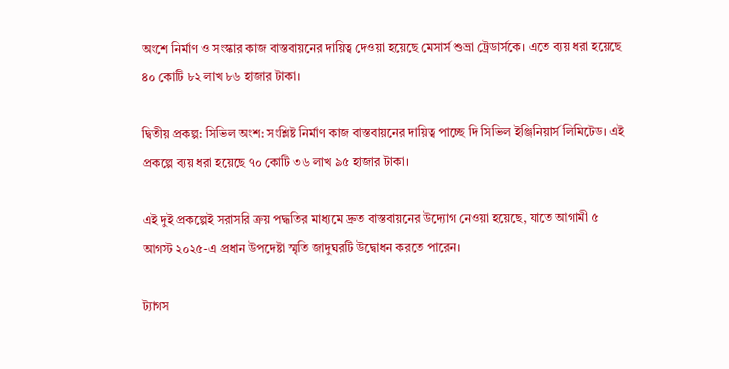অংশে নির্মাণ ও সংস্কার কাজ বাস্তবায়নের দায়িত্ব দেওয়া হয়েছে মেসার্স শুভ্রা ট্রেডার্সকে। এতে ব্যয় ধরা হয়েছে ৪০ কোটি ৮২ লাখ ৮৬ হাজার টাকা।

দ্বিতীয় প্রকল্প: সিভিল অংশ: সংশ্লিষ্ট নির্মাণ কাজ বাস্তবায়নের দায়িত্ব পাচ্ছে দি সিভিল ইঞ্জিনিয়ার্স লিমিটেড। এই প্রকল্পে ব্যয় ধরা হয়েছে ৭০ কোটি ৩৬ লাখ ৯৫ হাজার টাকা।

এই দুই প্রকল্পেই সরাসরি ক্রয় পদ্ধতির মাধ্যমে দ্রুত বাস্তবায়নের উদ্যোগ নেওয়া হয়েছে, যাতে আগামী ৫ আগস্ট ২০২৫-এ প্রধান উপদেষ্টা স্মৃতি জাদুঘরটি উদ্বোধন করতে পারেন।

ট্যাগস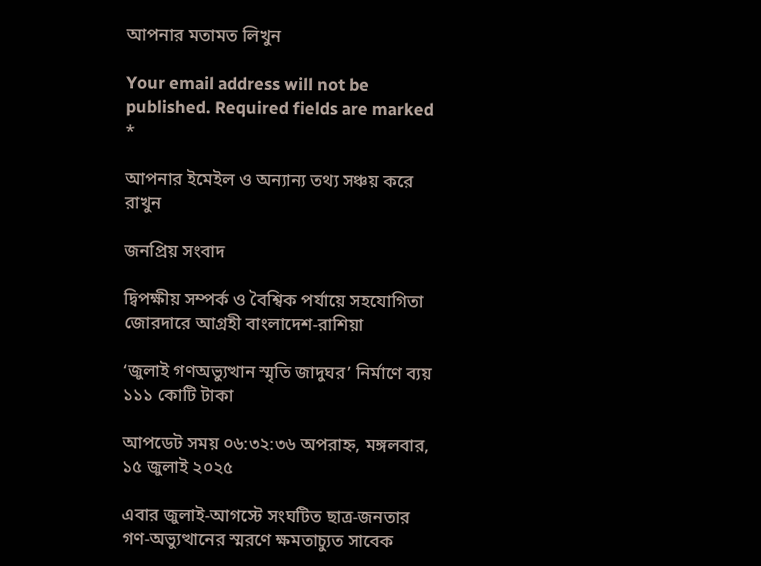আপনার মতামত লিখুন

Your email address will not be published. Required fields are marked *

আপনার ইমেইল ও অন্যান্য তথ্য সঞ্চয় করে রাখুন

জনপ্রিয় সংবাদ

দ্বিপক্ষীয় সম্পর্ক ও বৈশ্বিক পর্যায়ে সহযোগিতা জোরদারে আগ্রহী বাংলাদেশ-রাশিয়া

‘জুলাই গণঅভ্যুত্থান স্মৃতি জাদুঘর’ নির্মাণে ব্যয় ১১১ কোটি টাকা

আপডেট সময় ০৬:৩২:৩৬ অপরাহ্ন, মঙ্গলবার, ১৫ জুলাই ২০২৫

এবার জুলাই-আগস্টে সংঘটিত ছাত্র-জনতার গণ-অভ্যুত্থানের স্মরণে ক্ষমতাচ্যুত সাবেক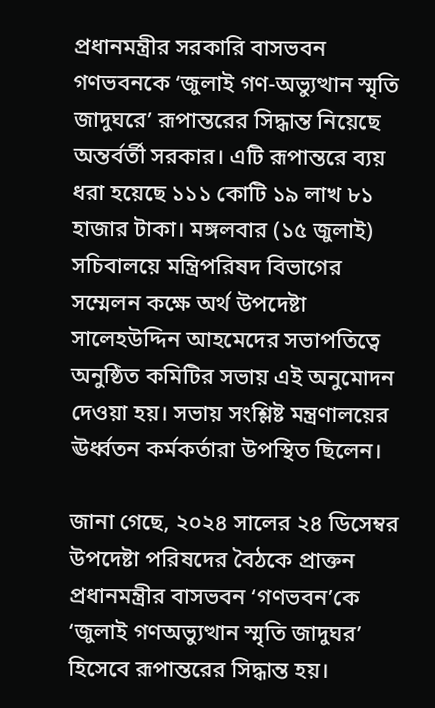প্রধানমন্ত্রীর সরকারি বাসভবন গণভবনকে ‘জুলাই গণ-অভ্যুত্থান স্মৃতি জাদুঘরে’ রূপান্তরের সিদ্ধান্ত নিয়েছে অন্তর্বর্তী সরকার। এটি রূপান্তরে ব্যয় ধরা হয়েছে ১১১ কোটি ১৯ লাখ ৮১ হাজার টাকা। মঙ্গলবার (১৫ জুলাই) সচিবালয়ে মন্ত্রিপরিষদ বিভাগের সম্মেলন কক্ষে অর্থ উপদেষ্টা সালেহউদ্দিন আহমেদের সভাপতিত্বে অনুষ্ঠিত কমিটির সভায় এই অনুমোদন দেওয়া হয়। সভায় সংশ্লিষ্ট মন্ত্রণালয়ের ঊর্ধ্বতন কর্মকর্তারা উপস্থিত ছিলেন।

জানা গেছে, ২০২৪ সালের ২৪ ডিসেম্বর উপদেষ্টা পরিষদের বৈঠকে প্রাক্তন প্রধানমন্ত্রীর বাসভবন ‘গণভবন’কে ‘জুলাই গণঅভ্যুত্থান স্মৃতি জাদুঘর’ হিসেবে রূপান্তরের সিদ্ধান্ত হয়।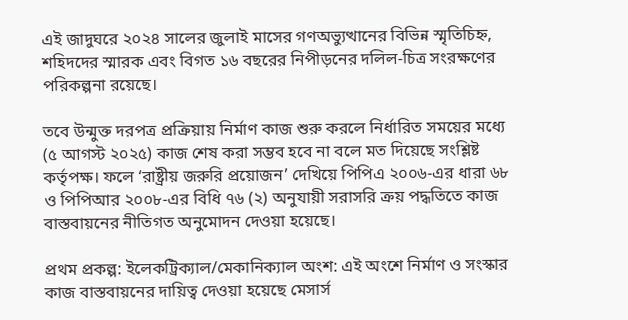এই জাদুঘরে ২০২৪ সালের জুলাই মাসের গণঅভ্যুত্থানের বিভিন্ন স্মৃতিচিহ্ন, শহিদদের স্মারক এবং বিগত ১৬ বছরের নিপীড়নের দলিল-চিত্র সংরক্ষণের পরিকল্পনা রয়েছে।

তবে উন্মুক্ত দরপত্র প্রক্রিয়ায় নির্মাণ কাজ শুরু করলে নির্ধারিত সময়ের মধ্যে (৫ আগস্ট ২০২৫) কাজ শেষ করা সম্ভব হবে না বলে মত দিয়েছে সংশ্লিষ্ট কর্তৃপক্ষ। ফলে ‘রাষ্ট্রীয় জরুরি প্রয়োজন’ দেখিয়ে পিপিএ ২০০৬-এর ধারা ৬৮ ও পিপিআর ২০০৮-এর বিধি ৭৬ (২) অনুযায়ী সরাসরি ক্রয় পদ্ধতিতে কাজ বাস্তবায়নের নীতিগত অনুমোদন দেওয়া হয়েছে।

প্রথম প্রকল্প: ইলেকট্রিক্যাল/মেকানিক্যাল অংশ: এই অংশে নির্মাণ ও সংস্কার কাজ বাস্তবায়নের দায়িত্ব দেওয়া হয়েছে মেসার্স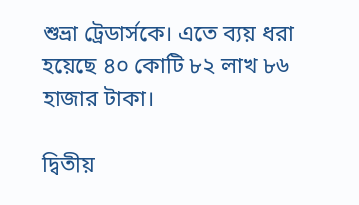শুভ্রা ট্রেডার্সকে। এতে ব্যয় ধরা হয়েছে ৪০ কোটি ৮২ লাখ ৮৬ হাজার টাকা।

দ্বিতীয়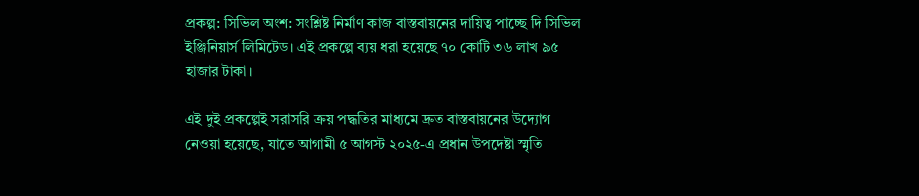প্রকল্প: সিভিল অংশ: সংশ্লিষ্ট নির্মাণ কাজ বাস্তবায়নের দায়িত্ব পাচ্ছে দি সিভিল ইঞ্জিনিয়ার্স লিমিটেড। এই প্রকল্পে ব্যয় ধরা হয়েছে ৭০ কোটি ৩৬ লাখ ৯৫ হাজার টাকা।

এই দুই প্রকল্পেই সরাসরি ক্রয় পদ্ধতির মাধ্যমে দ্রুত বাস্তবায়নের উদ্যোগ নেওয়া হয়েছে, যাতে আগামী ৫ আগস্ট ২০২৫-এ প্রধান উপদেষ্টা স্মৃতি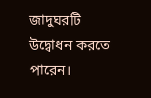জাদুঘরটি উদ্বোধন করতে পারেন।